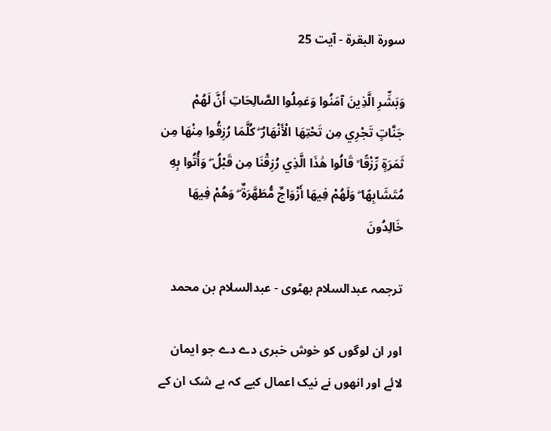سورة البقرة - آیت 25

وَبَشِّرِ الَّذِينَ آمَنُوا وَعَمِلُوا الصَّالِحَاتِ أَنَّ لَهُمْ جَنَّاتٍ تَجْرِي مِن تَحْتِهَا الْأَنْهَارُ ۖ كُلَّمَا رُزِقُوا مِنْهَا مِن ثَمَرَةٍ رِّزْقًا ۙ قَالُوا هَٰذَا الَّذِي رُزِقْنَا مِن قَبْلُ ۖ وَأُتُوا بِهِ مُتَشَابِهًا ۖ وَلَهُمْ فِيهَا أَزْوَاجٌ مُّطَهَّرَةٌ ۖ وَهُمْ فِيهَا خَالِدُونَ

ترجمہ عبدالسلام بھٹوی - عبدالسلام بن محمد

اور ان لوگوں کو خوش خبری دے دے جو ایمان لائے اور انھوں نے نیک اعمال کیے کہ بے شک ان کے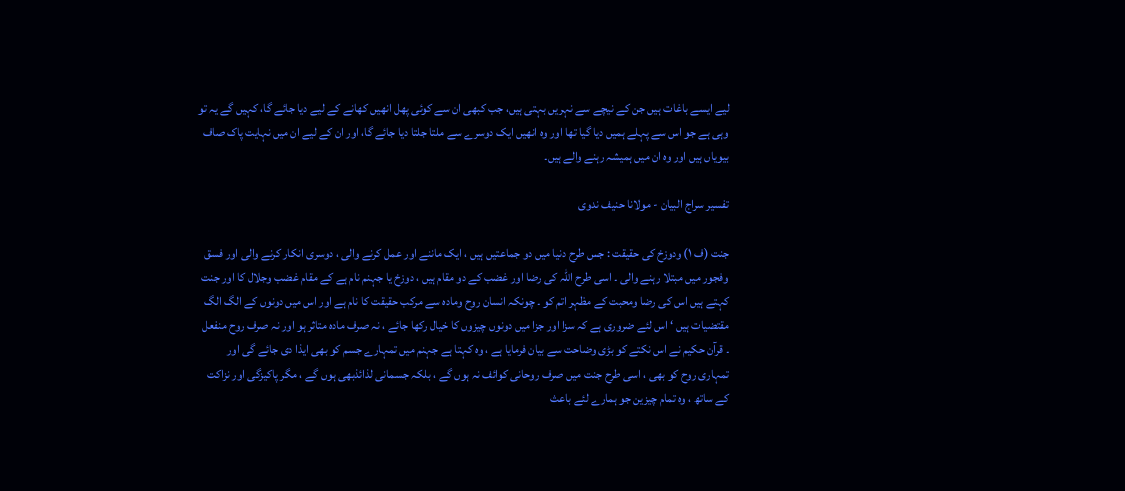لیے ایسے باغات ہیں جن کے نیچے سے نہریں بہتی ہیں، جب کبھی ان سے کوئی پھل انھیں کھانے کے لیے دیا جائے گا، کہیں گے یہ تو وہی ہے جو اس سے پہلے ہمیں دیا گیا تھا اور وہ انھیں ایک دوسرے سے ملتا جلتا دیا جائے گا، اور ان کے لیے ان میں نہایت پاک صاف بیویاں ہیں اور وہ ان میں ہمیشہ رہنے والے ہیں۔

تفسیر سراج البیان - مولانا حنیف ندوی

جنت (ف ١) ودوزخ کی حقیقت : جس طرح دنیا میں دو جماعتیں ہیں ، ایک ماننے اور عمل کرنے والی ، دوسری انکار کرنے والی اور فسق وفجور میں مبتلا رہنے والی ۔ اسی طرح اللہ کی رضا اور غضب کے دو مقام ہیں ، دوزخ یا جہنم نام ہے کے مقام غضب وجلال کا اور جنت کہتے ہیں اس کی رضا ومحبت کے مظہر اتم کو ۔ چونکہ انسان روح ومادہ سے مرکب حقیقت کا نام ہے اور اس میں دونوں کے الگ الگ مقتضیات ہیں ‘ اس لئے ضروری ہے کہ سزا اور جزا میں دونوں چیزوں کا خیال رکھا جائے ، نہ صرف مادہ متاثر ہو اور نہ صرف روح منفعل ۔ قرآن حکیم نے اس نکتے کو بڑی وضاحت سے بیان فرمایا ہے ، وہ کہتا ہے جہنم میں تمہارے جسم کو بھی ایذا دی جائے گی اور تمہاری روح کو بھی ، اسی طرح جنت میں صرف روحانی کوائف نہ ہوں گے ، بلکہ جسمانی لذائذبھی ہوں گے ، مگر پاکیزگی اور نزاکت کے ساتھ ، وہ تمام چیزین جو ہمارے لئے باعث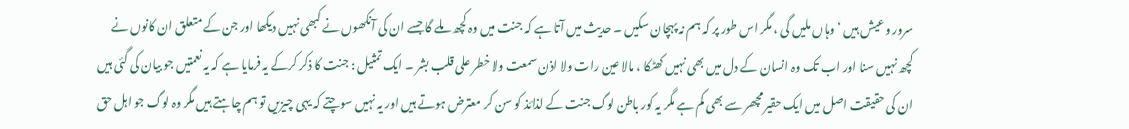سرور وعیش ہیں ‘ وہاں ملیں گی ، مگر اس طور پر کہ ہم نہ پہچان سکیں ۔ حدیث میں آتا ہے کہ جنت میں وہ کچھ ملے گا جسے ان کی آنکھوں نے کبھی نہیں دیکھا اور جن کے متعلق ان کانوں نے کچھ نہیں سنا اور اب تک وہ انسان کے دل میں بھی نہیں کھٹکا ، مالا عین رات ولا اذن سمعت ولا خطر علی قلب بشر ۔ ایک تمثیل : جنت کا ذکر کرکے یہ فرمایا ہے کہ یہ نعمتیں جو بیان کی گئی ہیں ان کی حقیقت اصل میں ایک حقیر مچھر سے بھی کم ہے مگر یہ کور باطن لوگ جنت کے لذائذ کو سن کر معترض ہوتے ہیں اور یہ نہیں سوچتے کہ یہی چیزیں تو ہم چاہتے ہیں مگر وہ لوگ جو اہل حق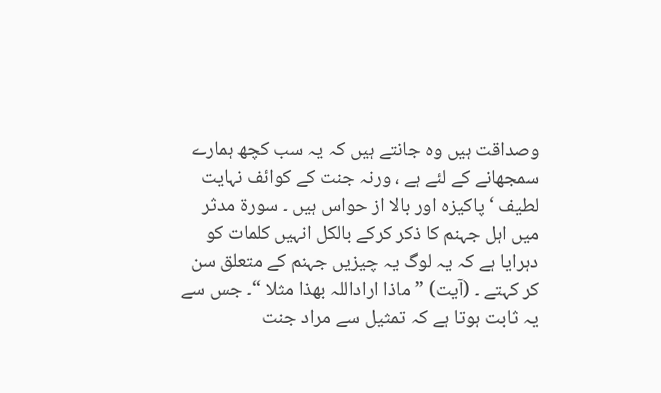وصداقت ہیں وہ جانتے ہیں کہ یہ سب کچھ ہمارے سمجھانے کے لئے ہے ، ورنہ جنت کے کوائف نہایت لطیف ‘ پاکیزہ اور بالا از حواس ہیں ۔ سورۃ مدثر میں اہل جہنم کا ذکر کرکے بالکل انہیں کلمات کو دہرایا ہے کہ یہ لوگ یہ چیزیں جہنم کے متعلق سن کر کہتے ۔ (آیت) ” ماذا اراداللہ بھذا مثلا “۔ جس سے یہ ثابت ہوتا ہے کہ تمثیل سے مراد جنت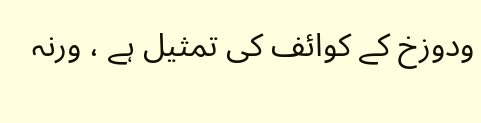ودوزخ کے کوائف کی تمثیل ہے ، ورنہ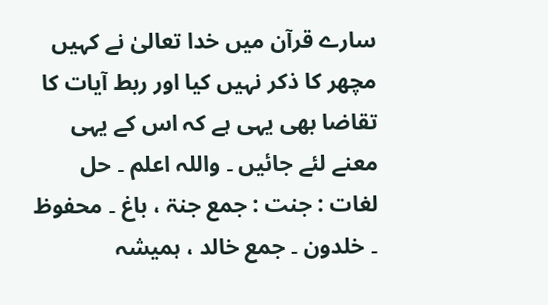سارے قرآن میں خدا تعالیٰ نے کہیں مچھر کا ذکر نہیں کیا اور ربط آیات کا تقاضا بھی یہی ہے کہ اس کے یہی معنے لئے جائیں ۔ واللہ اعلم ۔ حل لغات : جنت : جمع جنۃ ، باغ ۔ محفوظ ۔ خلدون ۔ جمع خالد ، ہمیشہ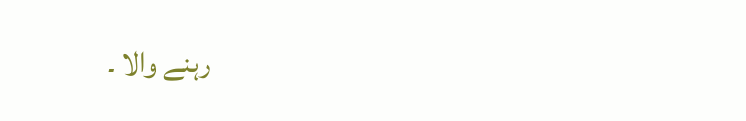رہنے والا ۔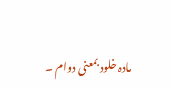مادہ خلود بمعنی دوام ۔